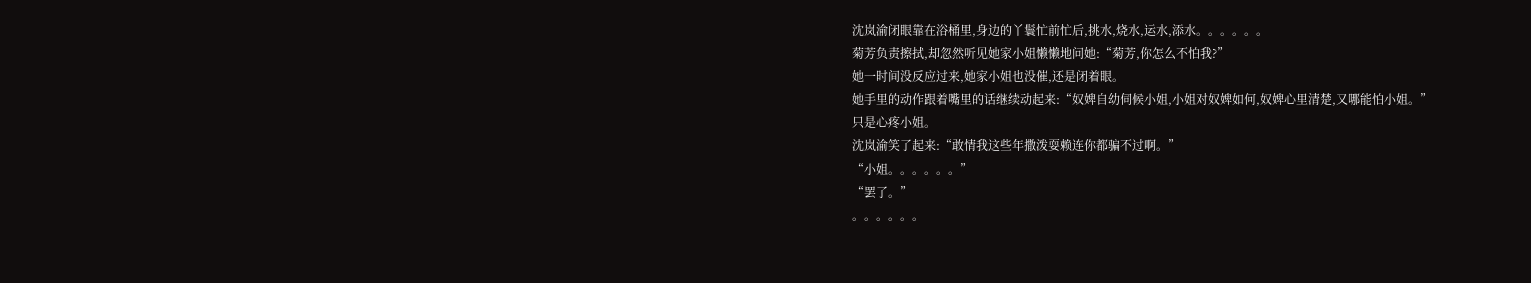沈岚渝闭眼靠在浴桶里,身边的丫鬟忙前忙后,挑水,烧水,运水,添水。。。。。。
菊芳负责擦拭,却忽然听见她家小姐懒懒地问她:“菊芳,你怎么不怕我?”
她一时间没反应过来,她家小姐也没催,还是闭着眼。
她手里的动作跟着嘴里的话继续动起来:“奴婢自幼伺候小姐,小姐对奴婢如何,奴婢心里清楚,又哪能怕小姐。”
只是心疼小姐。
沈岚渝笑了起来:“敢情我这些年撒泼耍赖连你都骗不过啊。”
“小姐。。。。。。”
“罢了。”
。。。。。。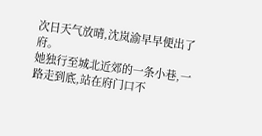次日天气放晴,沈岚渝早早便出了府。
她独行至城北近郊的一条小巷,一路走到底,站在府门口不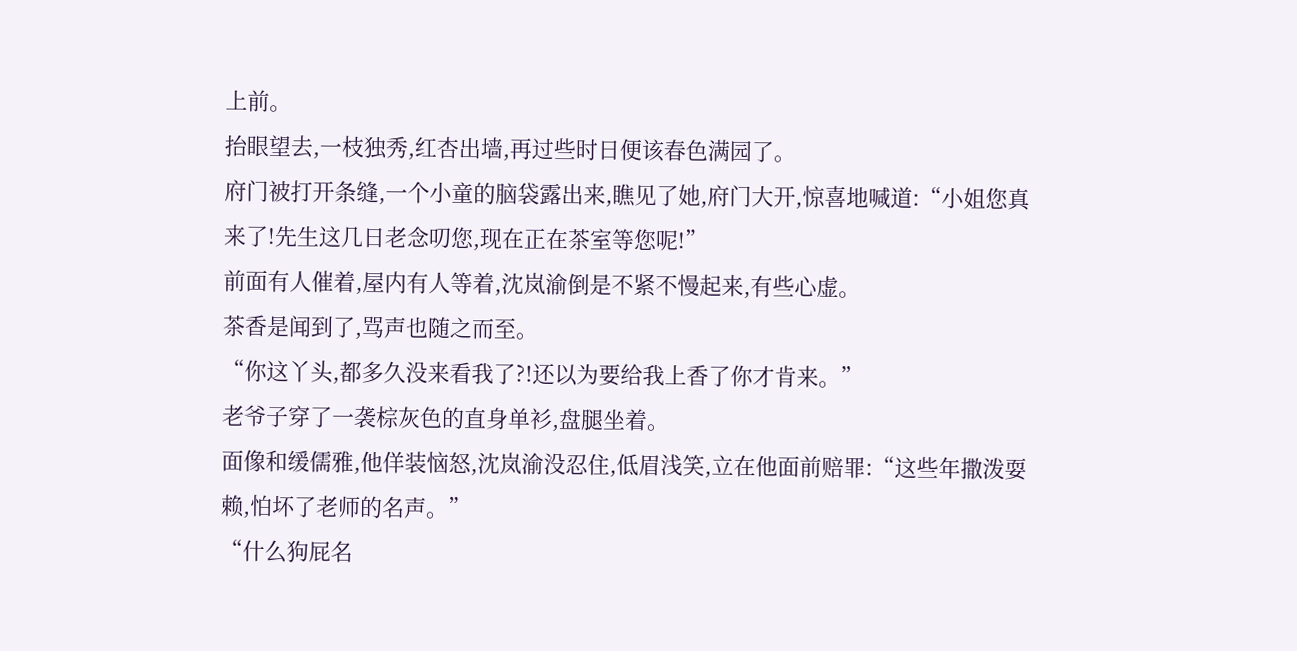上前。
抬眼望去,一枝独秀,红杏出墙,再过些时日便该春色满园了。
府门被打开条缝,一个小童的脑袋露出来,瞧见了她,府门大开,惊喜地喊道:“小姐您真来了!先生这几日老念叨您,现在正在茶室等您呢!”
前面有人催着,屋内有人等着,沈岚渝倒是不紧不慢起来,有些心虚。
茶香是闻到了,骂声也随之而至。
“你这丫头,都多久没来看我了?!还以为要给我上香了你才肯来。”
老爷子穿了一袭棕灰色的直身单衫,盘腿坐着。
面像和缓儒雅,他佯装恼怒,沈岚渝没忍住,低眉浅笑,立在他面前赔罪:“这些年撒泼耍赖,怕坏了老师的名声。”
“什么狗屁名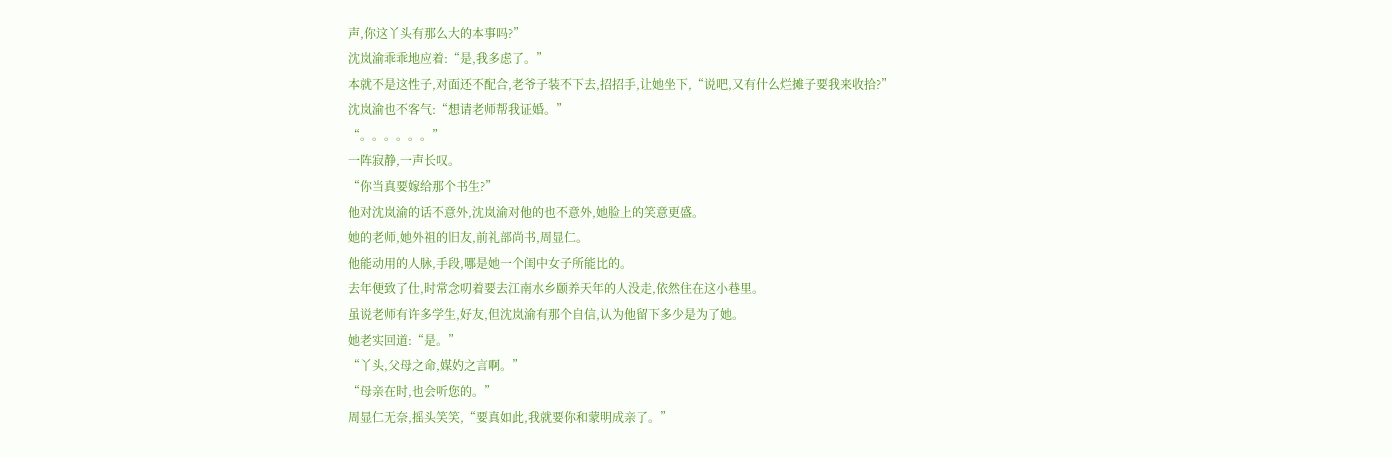声,你这丫头有那么大的本事吗?”
沈岚渝乖乖地应着:“是,我多虑了。”
本就不是这性子,对面还不配合,老爷子装不下去,招招手,让她坐下,“说吧,又有什么烂摊子要我来收拾?”
沈岚渝也不客气:“想请老师帮我证婚。”
“。。。。。。”
一阵寂静,一声长叹。
“你当真要嫁给那个书生?”
他对沈岚渝的话不意外,沈岚渝对他的也不意外,她脸上的笑意更盛。
她的老师,她外祖的旧友,前礼部尚书,周显仁。
他能动用的人脉,手段,哪是她一个闺中女子所能比的。
去年便致了仕,时常念叨着要去江南水乡颐养天年的人没走,依然住在这小巷里。
虽说老师有许多学生,好友,但沈岚渝有那个自信,认为他留下多少是为了她。
她老实回道:“是。”
“丫头,父母之命,媒妁之言啊。”
“母亲在时,也会听您的。”
周显仁无奈,摇头笑笑,“要真如此,我就要你和蒙明成亲了。”